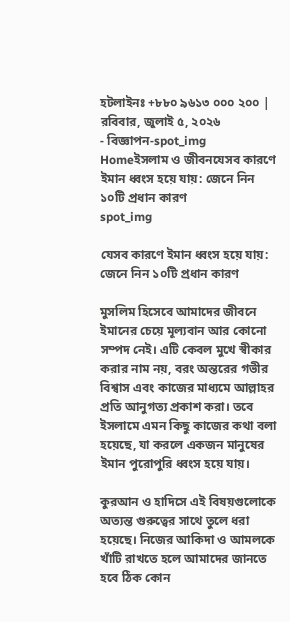হটলাইনঃ +৮৮০ ৯৬১৩ ০০০ ২০০ |
রবিবার, জুলাই ৫, ২০২৬
- বিজ্ঞাপন-spot_img
Homeইসলাম ও জীবনযেসব কারণে ইমান ধ্বংস হয়ে যায়: জেনে নিন ১০টি প্রধান কারণ
spot_img

যেসব কারণে ইমান ধ্বংস হয়ে যায়: জেনে নিন ১০টি প্রধান কারণ

মুসলিম হিসেবে আমাদের জীবনে ইমানের চেয়ে মূল্যবান আর কোনো সম্পদ নেই। এটি কেবল মুখে স্বীকার করার নাম নয়, বরং অন্তরের গভীর বিশ্বাস এবং কাজের মাধ্যমে আল্লাহর প্রতি আনুগত্য প্রকাশ করা। তবে ইসলামে এমন কিছু কাজের কথা বলা হয়েছে, যা করলে একজন মানুষের ইমান পুরোপুরি ধ্বংস হয়ে যায়।

কুরআন ও হাদিসে এই বিষয়গুলোকে অত্যন্ত গুরুত্বের সাথে তুলে ধরা হয়েছে। নিজের আকিদা ও আমলকে খাঁটি রাখতে হলে আমাদের জানতে হবে ঠিক কোন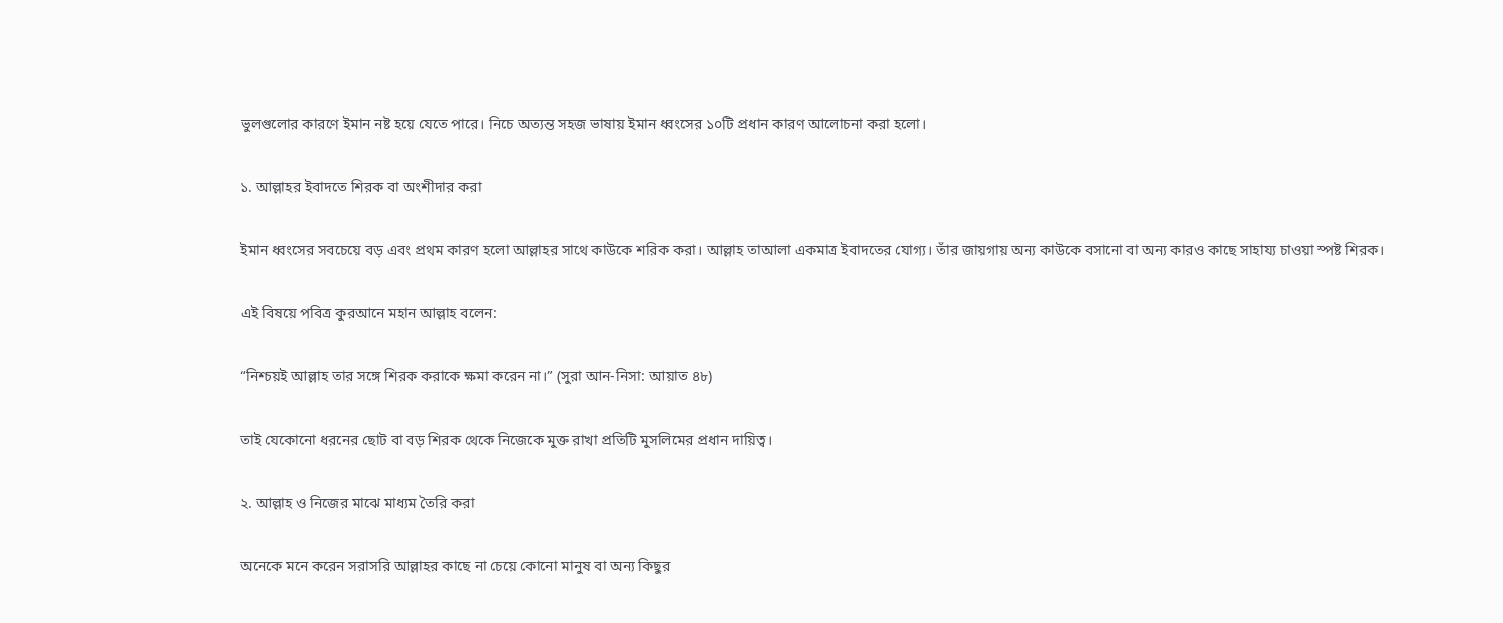ভুলগুলোর কারণে ইমান নষ্ট হয়ে যেতে পারে। নিচে অত্যন্ত সহজ ভাষায় ইমান ধ্বংসের ১০টি প্রধান কারণ আলোচনা করা হলো।

১. আল্লাহর ইবাদতে শিরক বা অংশীদার করা

ইমান ধ্বংসের সবচেয়ে বড় এবং প্রথম কারণ হলো আল্লাহর সাথে কাউকে শরিক করা। আল্লাহ তাআলা একমাত্র ইবাদতের যোগ্য। তাঁর জায়গায় অন্য কাউকে বসানো বা অন্য কারও কাছে সাহায্য চাওয়া স্পষ্ট শিরক।

এই বিষয়ে পবিত্র কুরআনে মহান আল্লাহ বলেন:

“নিশ্চয়ই আল্লাহ তার সঙ্গে শিরক করাকে ক্ষমা করেন না।” (সুরা আন-নিসা: আয়াত ৪৮)

তাই যেকোনো ধরনের ছোট বা বড় শিরক থেকে নিজেকে মুক্ত রাখা প্রতিটি মুসলিমের প্রধান দায়িত্ব।

২. আল্লাহ ও নিজের মাঝে মাধ্যম তৈরি করা

অনেকে মনে করেন সরাসরি আল্লাহর কাছে না চেয়ে কোনো মানুষ বা অন্য কিছুর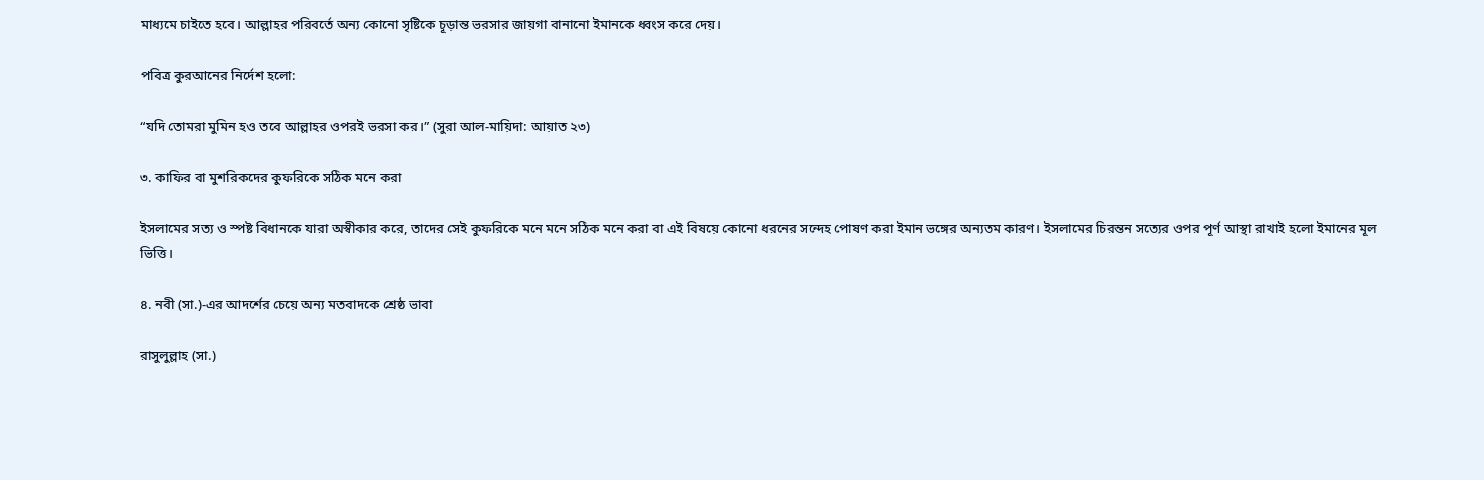মাধ্যমে চাইতে হবে। আল্লাহর পরিবর্তে অন্য কোনো সৃষ্টিকে চূড়ান্ত ভরসার জায়গা বানানো ইমানকে ধ্বংস করে দেয়।

পবিত্র কুরআনের নির্দেশ হলো:

“যদি তোমরা মুমিন হও তবে আল্লাহর ওপরই ভরসা কর।” (সুরা আল-মায়িদা: আয়াত ২৩)

৩. কাফির বা মুশরিকদের কুফরিকে সঠিক মনে করা

ইসলামের সত্য ও স্পষ্ট বিধানকে যারা অস্বীকার করে, তাদের সেই কুফরিকে মনে মনে সঠিক মনে করা বা এই বিষয়ে কোনো ধরনের সন্দেহ পোষণ করা ইমান ভঙ্গের অন্যতম কারণ। ইসলামের চিরন্তন সত্যের ওপর পূর্ণ আস্থা রাখাই হলো ইমানের মূল ভিত্তি।

৪. নবী (সা.)-এর আদর্শের চেয়ে অন্য মতবাদকে শ্রেষ্ঠ ভাবা

রাসুলুল্লাহ (সা.)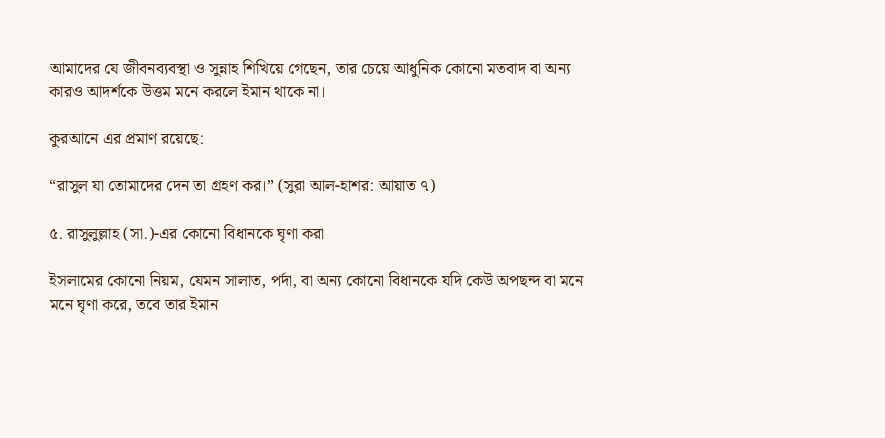আমাদের যে জীবনব্যবস্থা ও সুন্নাহ শিখিয়ে গেছেন, তার চেয়ে আধুনিক কোনো মতবাদ বা অন্য কারও আদর্শকে উত্তম মনে করলে ইমান থাকে না।

কুরআনে এর প্রমাণ রয়েছে:

“রাসুল যা তোমাদের দেন তা গ্রহণ কর।” (সুরা আল-হাশর: আয়াত ৭)

৫. রাসুলুল্লাহ (সা.)-এর কোনো বিধানকে ঘৃণা করা

ইসলামের কোনো নিয়ম, যেমন সালাত, পর্দা, বা অন্য কোনো বিধানকে যদি কেউ অপছন্দ বা মনে মনে ঘৃণা করে, তবে তার ইমান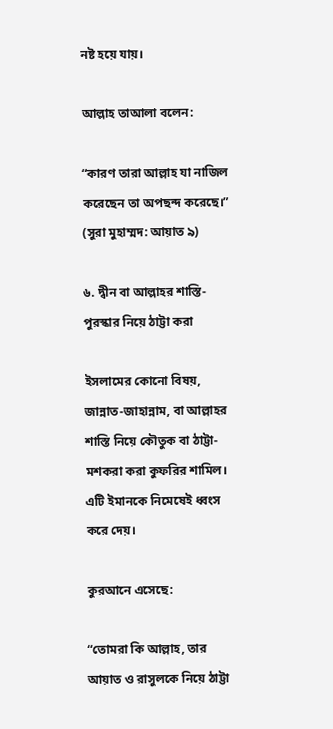নষ্ট হয়ে যায়।

আল্লাহ তাআলা বলেন:

“কারণ তারা আল্লাহ যা নাজিল করেছেন তা অপছন্দ করেছে।” (সুরা মুহাম্মদ: আয়াত ৯)

৬. দ্বীন বা আল্লাহর শাস্তি-পুরস্কার নিয়ে ঠাট্টা করা

ইসলামের কোনো বিষয়, জান্নাত-জাহান্নাম, বা আল্লাহর শাস্তি নিয়ে কৌতুক বা ঠাট্টা-মশকরা করা কুফরির শামিল। এটি ইমানকে নিমেষেই ধ্বংস করে দেয়।

কুরআনে এসেছে:

“তোমরা কি আল্লাহ, তার আয়াত ও রাসুলকে নিয়ে ঠাট্টা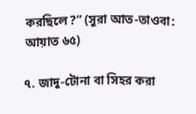করছিলে?” (সুরা আত-তাওবা: আয়াত ৬৫)

৭. জাদু-টোনা বা সিহর করা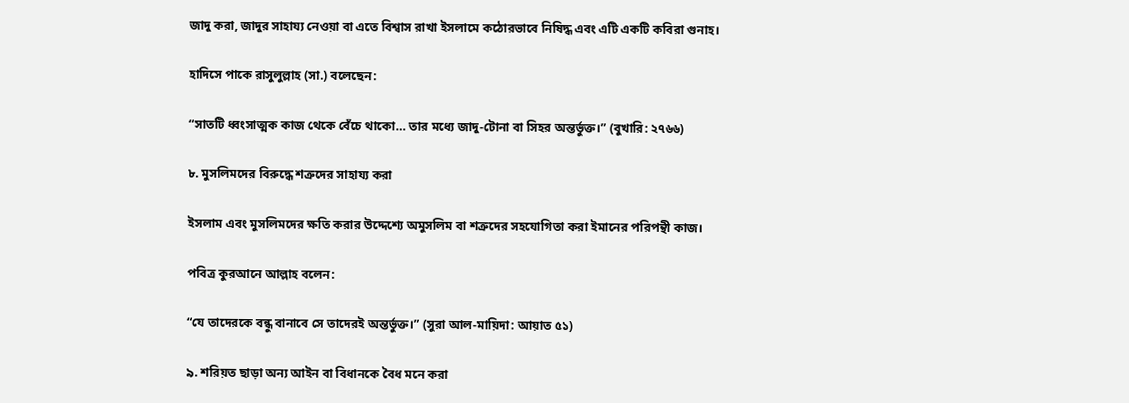জাদু করা, জাদুর সাহায্য নেওয়া বা এতে বিশ্বাস রাখা ইসলামে কঠোরভাবে নিষিদ্ধ এবং এটি একটি কবিরা গুনাহ।

হাদিসে পাকে রাসুলুল্লাহ (সা.) বলেছেন:

“সাতটি ধ্বংসাত্মক কাজ থেকে বেঁচে থাকো… তার মধ্যে জাদু-টোনা বা সিহর অন্তর্ভুক্ত।” (বুখারি: ২৭৬৬)

৮. মুসলিমদের বিরুদ্ধে শত্রুদের সাহায্য করা

ইসলাম এবং মুসলিমদের ক্ষতি করার উদ্দেশ্যে অমুসলিম বা শত্রুদের সহযোগিতা করা ইমানের পরিপন্থী কাজ।

পবিত্র কুরআনে আল্লাহ বলেন:

“যে তাদেরকে বন্ধু বানাবে সে তাদেরই অন্তর্ভুক্ত।” (সুরা আল-মায়িদা: আয়াত ৫১)

৯. শরিয়ত ছাড়া অন্য আইন বা বিধানকে বৈধ মনে করা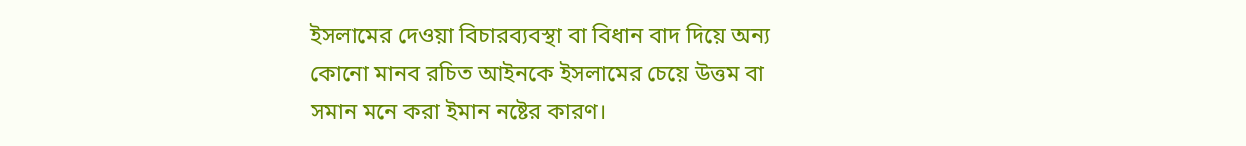ইসলামের দেওয়া বিচারব্যবস্থা বা বিধান বাদ দিয়ে অন্য কোনো মানব রচিত আইনকে ইসলামের চেয়ে উত্তম বা সমান মনে করা ইমান নষ্টের কারণ।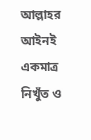আল্লাহর আইনই একমাত্র নিখুঁত ও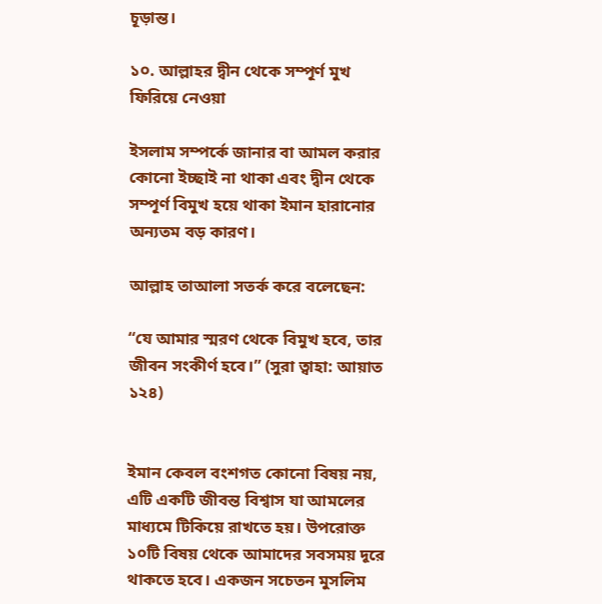চূড়ান্ত।

১০. আল্লাহর দ্বীন থেকে সম্পূর্ণ মুখ ফিরিয়ে নেওয়া

ইসলাম সম্পর্কে জানার বা আমল করার কোনো ইচ্ছাই না থাকা এবং দ্বীন থেকে সম্পূর্ণ বিমুখ হয়ে থাকা ইমান হারানোর অন্যতম বড় কারণ।

আল্লাহ তাআলা সতর্ক করে বলেছেন:

“যে আমার স্মরণ থেকে বিমুখ হবে, তার জীবন সংকীর্ণ হবে।” (সুরা ত্বাহা: আয়াত ১২৪)


ইমান কেবল বংশগত কোনো বিষয় নয়, এটি একটি জীবন্ত বিশ্বাস যা আমলের মাধ্যমে টিকিয়ে রাখতে হয়। উপরোক্ত ১০টি বিষয় থেকে আমাদের সবসময় দূরে থাকতে হবে। একজন সচেতন মুসলিম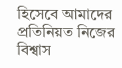হিসেবে আমাদের প্রতিনিয়ত নিজের বিশ্বাস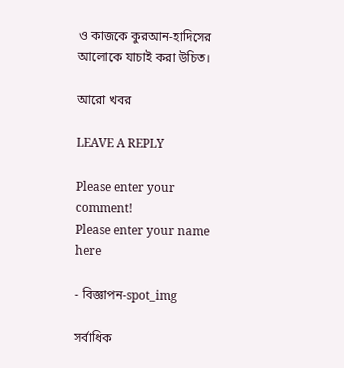ও কাজকে কুরআন-হাদিসের আলোকে যাচাই করা উচিত।

আরো খবর

LEAVE A REPLY

Please enter your comment!
Please enter your name here

- বিজ্ঞাপন-spot_img

সর্বাধিক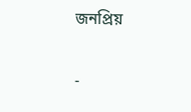জনপ্রিয়

-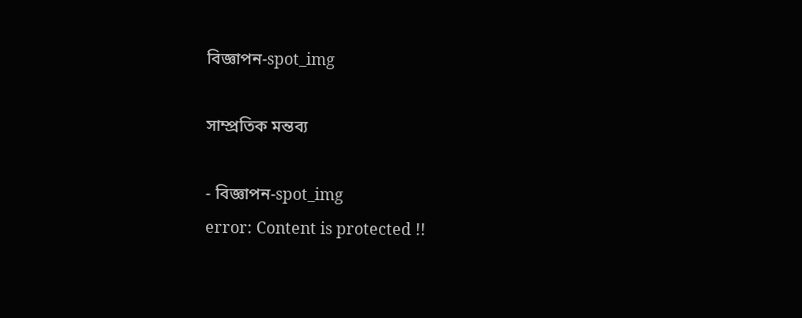বিজ্ঞাপন-spot_img

সাম্প্রতিক মন্তব্য

- বিজ্ঞাপন-spot_img
error: Content is protected !!